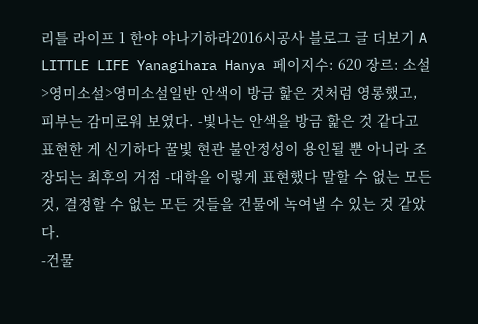리틀 라이프 1 한야 야나기하라2016시공사 블로그 글 더보기 A LITTLE LIFE Yanagihara Hanya 페이지수: 620 장르: 소설>영미소설>영미소설일반 안색이 방금 핥은 것처럼 영롱했고, 피부는 감미로워 보였다. -빛나는 안색을 방금 핥은 것 같다고 표현한 게 신기하다 꿀빛 현관 불안정성이 용인될 뿐 아니라 조장되는 최후의 거점 -대학을 이렇게 표현했다 말할 수 없는 모든 것, 결정할 수 없는 모든 것들을 건물에 녹여낼 수 있는 것 같았다.
-건물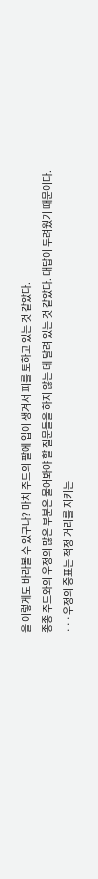을 이렇게도 바라볼 수 있구나? 마치 주드의 팔에 입이 생겨서 피를 토하고 있는 것 같았다.
종종 주드와의 우정의 많은 부분은 물어봐야 할 질문들을 하지 않는 데 달려 있는 것 같았다. 대답이 두려웠기 때문이다.
···우정의 증표는 적정 거리를 지키는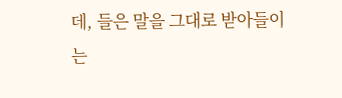데, 들은 말을 그대로 받아들이는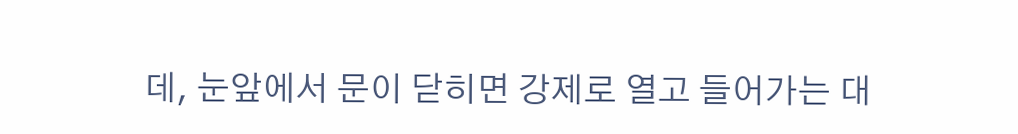데, 눈앞에서 문이 닫히면 강제로 열고 들어가는 대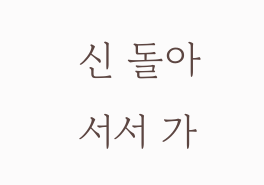신 돌아서서 가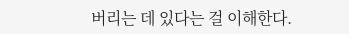버리는 데 있다는 걸 이해한다.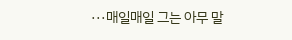···매일매일 그는 아무 말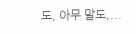도, 아무 말도,...